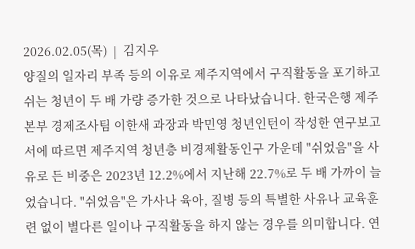2026.02.05(목)  |  김지우
양질의 일자리 부족 등의 이유로 제주지역에서 구직활동을 포기하고 쉬는 청년이 두 배 가량 증가한 것으로 나타났습니다. 한국은행 제주본부 경제조사팀 이한새 과장과 박민영 청년인턴이 작성한 연구보고서에 따르면 제주지역 청년층 비경제활동인구 가운데 "쉬었음"을 사유로 든 비중은 2023년 12.2%에서 지난해 22.7%로 두 배 가까이 늘었습니다. "쉬었음"은 가사나 육아, 질병 등의 특별한 사유나 교육훈련 없이 별다른 일이나 구직활동을 하지 않는 경우를 의미합니다. 연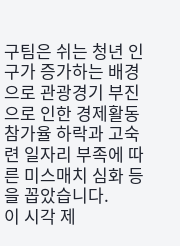구팀은 쉬는 청년 인구가 증가하는 배경으로 관광경기 부진으로 인한 경제활동참가율 하락과 고숙련 일자리 부족에 따른 미스매치 심화 등을 꼽았습니다.
이 시각 제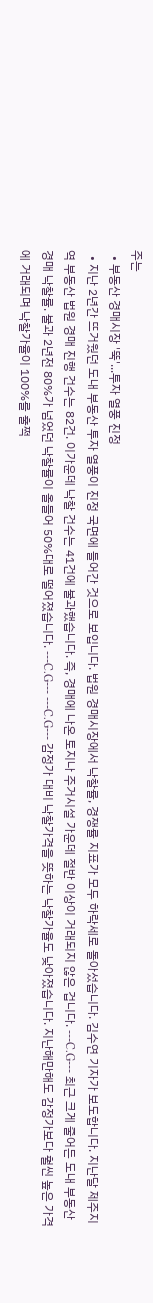주는
  • 부동산 경매시장 '뚝'...투자 열풍 진정
  • 지난 2년간 뜨거웠던 도내 부동산 투자 열풍이 진정 국면에 들어간 것으로 보입니다. 법원 경매시장에서 낙찰률, 경쟁률 지표가 모두 하락세로 돌아섰습니다. 김수연 기자가 보도합니다. 지난달 제주지역 부동산 법원 경매 진행 건수는 82건. 이가운데 낙찰 건수는 41건에 불과했습니다. 즉, 경매에 나온 토지나 주거시설 가운데 절반 이상이 거래되지 않은 겁니다. ---C.G--- 최근 크게 줄어든 도내 부동산 경매 낙찰률. 불과 2년전 80%가 넘었던 낙찰률이 올들어 50%대로 떨어졌습니다. ---C.G--- ---C.G--- 감정가 대비 낙찰가격을 뜻하는 낙찰가율도 낮아졌습니다. 지난해만해도 감정가보다 훨씬 높은 가격에 거래되며 낙찰가율이 100%를 훌쩍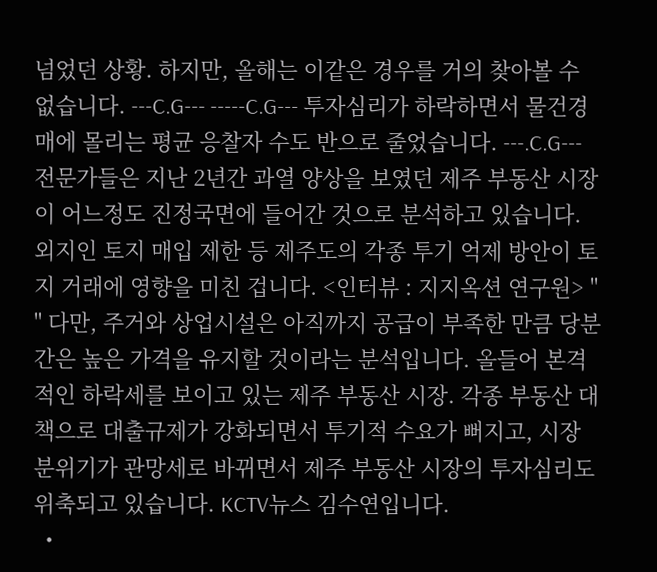넘었던 상황. 하지만, 올해는 이같은 경우를 거의 찾아볼 수 없습니다. ---C.G--- -----C.G--- 투자심리가 하락하면서 물건경매에 몰리는 평균 응찰자 수도 반으로 줄었습니다. ---.C.G--- 전문가들은 지난 2년간 과열 양상을 보였던 제주 부동산 시장이 어느정도 진정국면에 들어간 것으로 분석하고 있습니다. 외지인 토지 매입 제한 등 제주도의 각종 투기 억제 방안이 토지 거래에 영향을 미친 겁니다. <인터뷰 : 지지옥션 연구원> " " 다만, 주거와 상업시설은 아직까지 공급이 부족한 만큼 당분간은 높은 가격을 유지할 것이라는 분석입니다. 올들어 본격적인 하락세를 보이고 있는 제주 부동산 시장. 각종 부동산 대책으로 대출규제가 강화되면서 투기적 수요가 뻐지고, 시장 분위기가 관망세로 바뀌면서 제주 부동산 시장의 투자심리도 위축되고 있습니다. KCTV뉴스 김수연입니다.
  •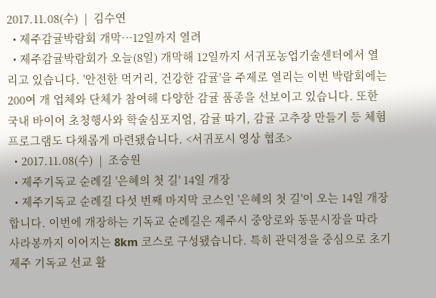2017.11.08(수)  |  김수연
  • 제주감귤박람회 개막…12일까지 열려
  • 제주감귤박람회가 오늘(8일) 개막해 12일까지 서귀포농업기술센터에서 열리고 있습니다. '안전한 먹거리, 건강한 감귤'을 주제로 열리는 이번 박람회에는 200여 개 업체와 단체가 참여해 다양한 감귤 품종을 선보이고 있습니다. 또한 국내 바이어 초청행사와 학술심포지엄, 감귤 따기, 감귤 고추장 만들기 등 체험프로그램도 다채롭게 마련됐습니다. <서귀포시 영상 협조>
  • 2017.11.08(수)  |  조승원
  • 제주기독교 순례길 '은혜의 첫 길' 14일 개장
  • 제주기독교 순례길 다섯 번째 마지막 코스인 '은혜의 첫 길'이 오는 14일 개장합니다. 이번에 개장하는 기독교 순례길은 제주시 중앙로와 동문시장을 따라 사라봉까지 이어지는 8km 코스로 구성됐습니다. 특히 관덕정을 중심으로 초기 제주 기독교 선교 활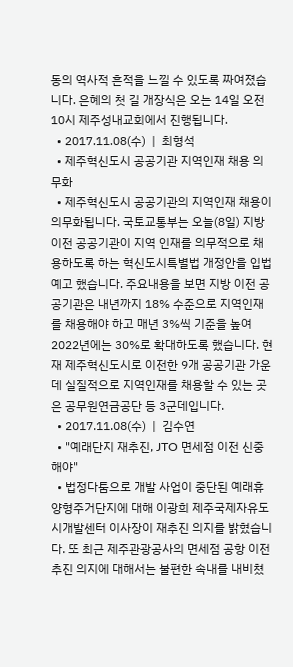동의 역사적 흔적을 느낄 수 있도록 짜여졌습니다. 은혜의 첫 길 개장식은 오는 14일 오전 10시 제주성내교회에서 진행됩니다.
  • 2017.11.08(수)  |  최형석
  • 제주혁신도시 공공기관 지역인재 채용 의무화
  • 제주혁신도시 공공기관의 지역인재 채용이 의무화됩니다. 국토교통부는 오늘(8일) 지방 이전 공공기관이 지역 인재를 의무적으로 채용하도록 하는 혁신도시특별법 개정안을 입법예고 했습니다. 주요내용을 보면 지방 이전 공공기관은 내년까지 18% 수준으로 지역인재를 채용해야 하고 매년 3%씩 기준을 높여 2022년에는 30%로 확대하도록 했습니다. 현재 제주혁신도시로 이전한 9개 공공기관 가운데 실질적으로 지역인재를 채용할 수 있는 곳은 공무원연금공단 등 3군데입니다.
  • 2017.11.08(수)  |  김수연
  • "예래단지 재추진, JTO 면세점 이전 신중해야"
  • 법정다툼으로 개발 사업이 중단된 예래휴양형주거단지에 대해 이광희 제주국제자유도시개발센터 이사장이 재추진 의지를 밝혔습니다. 또 최근 제주관광공사의 면세점 공항 이전 추진 의지에 대해서는 불편한 속내를 내비쳤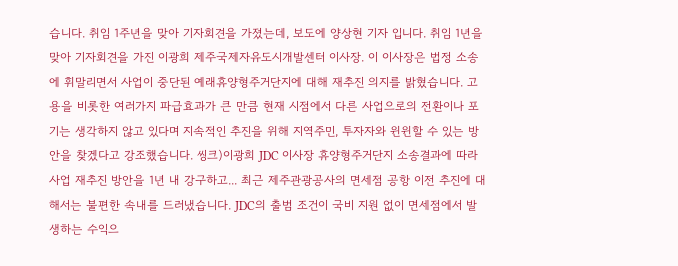습니다. 취임 1주년을 맞아 기자회견을 가졌는데, 보도에 양상현 기자 입니다. 취임 1년을 맞아 기자회견을 가진 이광희 제주국제자유도시개발센터 이사장. 이 이사장은 법정 소송에 휘말리면서 사업이 중단된 예래휴양형주거단지에 대해 재추진 의지를 밝혔습니다. 고용을 비롯한 여러가지 파급효과가 큰 만큼 현재 시점에서 다른 사업으로의 전환이나 포기는 생각하지 않고 있다며 지속적인 추진을 위해 지역주민, 투자자와 윈윈할 수 있는 방안을 찾겠다고 강조했습니다. 씽크)이광희 JDC 이사장 휴양형주거단지 소송결과에 따라 사업 재추진 방안을 1년 내 강구하고... 최근 제주관광공사의 면세점 공항 이전 추진에 대해서는 불편한 속내를 드러냈습니다. JDC의 출범 조건이 국비 지원 없이 면세점에서 발생하는 수익으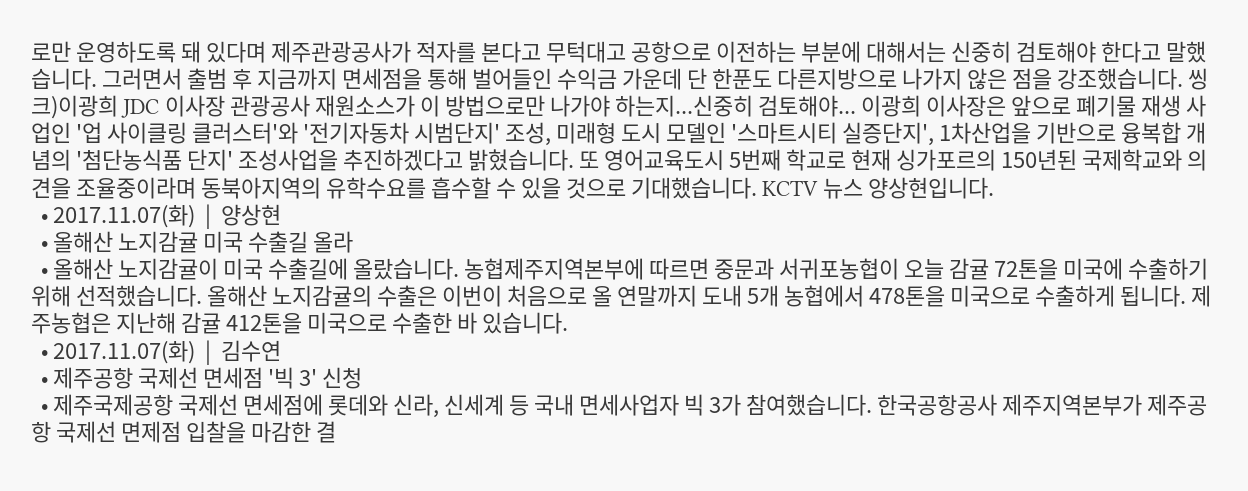로만 운영하도록 돼 있다며 제주관광공사가 적자를 본다고 무턱대고 공항으로 이전하는 부분에 대해서는 신중히 검토해야 한다고 말했습니다. 그러면서 출범 후 지금까지 면세점을 통해 벌어들인 수익금 가운데 단 한푼도 다른지방으로 나가지 않은 점을 강조했습니다. 씽크)이광희 JDC 이사장 관광공사 재원소스가 이 방법으로만 나가야 하는지...신중히 검토해야... 이광희 이사장은 앞으로 폐기물 재생 사업인 '업 사이클링 클러스터'와 '전기자동차 시범단지' 조성, 미래형 도시 모델인 '스마트시티 실증단지', 1차산업을 기반으로 융복합 개념의 '첨단농식품 단지' 조성사업을 추진하겠다고 밝혔습니다. 또 영어교육도시 5번째 학교로 현재 싱가포르의 150년된 국제학교와 의견을 조율중이라며 동북아지역의 유학수요를 흡수할 수 있을 것으로 기대했습니다. KCTV 뉴스 양상현입니다.
  • 2017.11.07(화)  |  양상현
  • 올해산 노지감귤 미국 수출길 올라
  • 올해산 노지감귤이 미국 수출길에 올랐습니다. 농협제주지역본부에 따르면 중문과 서귀포농협이 오늘 감귤 72톤을 미국에 수출하기 위해 선적했습니다. 올해산 노지감귤의 수출은 이번이 처음으로 올 연말까지 도내 5개 농협에서 478톤을 미국으로 수출하게 됩니다. 제주농협은 지난해 감귤 412톤을 미국으로 수출한 바 있습니다.
  • 2017.11.07(화)  |  김수연
  • 제주공항 국제선 면세점 '빅 3' 신청
  • 제주국제공항 국제선 면세점에 롯데와 신라, 신세계 등 국내 면세사업자 빅 3가 참여했습니다. 한국공항공사 제주지역본부가 제주공항 국제선 면제점 입찰을 마감한 결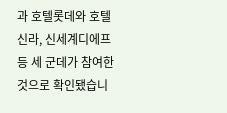과 호텔롯데와 호텔신라, 신세계디에프 등 세 군데가 참여한 것으로 확인됐습니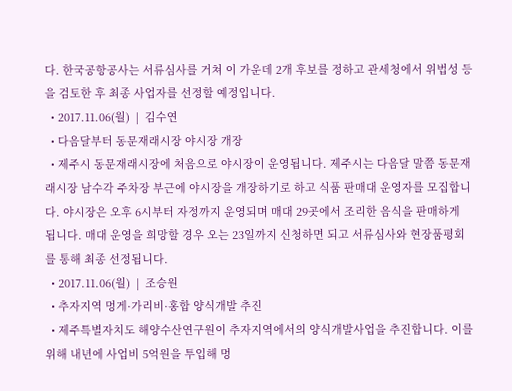다. 한국공항공사는 서류심사를 거쳐 이 가운데 2개 후보를 정하고 관세청에서 위법성 등을 검토한 후 최종 사업자를 선정할 예정입니다.
  • 2017.11.06(월)  |  김수연
  • 다음달부터 동문재래시장 야시장 개장
  • 제주시 동문재래시장에 처음으로 야시장이 운영됩니다. 제주시는 다음달 말쯤 동문재래시장 남수각 주차장 부근에 야시장을 개장하기로 하고 식품 판매대 운영자를 모집합니다. 야시장은 오후 6시부터 자정까지 운영되며 매대 29곳에서 조리한 음식을 판매하게 됩니다. 매대 운영을 희망할 경우 오는 23일까지 신청하면 되고 서류심사와 현장품평회를 통해 최종 선정됩니다.
  • 2017.11.06(월)  |  조승원
  • 추자지역 멍게·가리비·홍합 양식개발 추진
  • 제주특별자치도 해양수산연구원이 추자지역에서의 양식개발사업을 추진합니다. 이를 위해 내년에 사업비 5억원을 투입해 멍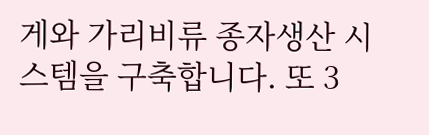게와 가리비류 종자생산 시스템을 구축합니다. 또 3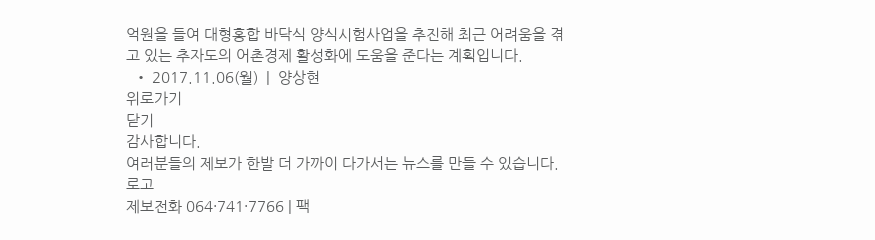억원을 들여 대형홍합 바닥식 양식시험사업을 추진해 최근 어려움을 겪고 있는 추자도의 어촌경제 활성화에 도움을 준다는 계획입니다.
  • 2017.11.06(월)  |  양상현
위로가기
닫기
감사합니다.
여러분들의 제보가 한발 더 가까이 다가서는 뉴스를 만들 수 있습니다.
로고
제보전화 064·741·7766 | 팩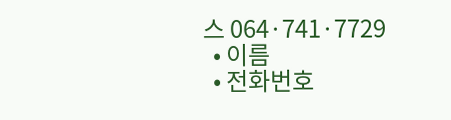스 064·741·7729
  • 이름
  • 전화번호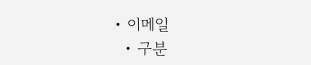• 이메일
  • 구분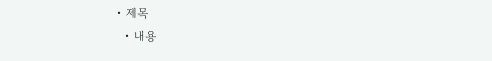• 제목
  • 내용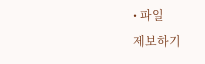• 파일
제보하기